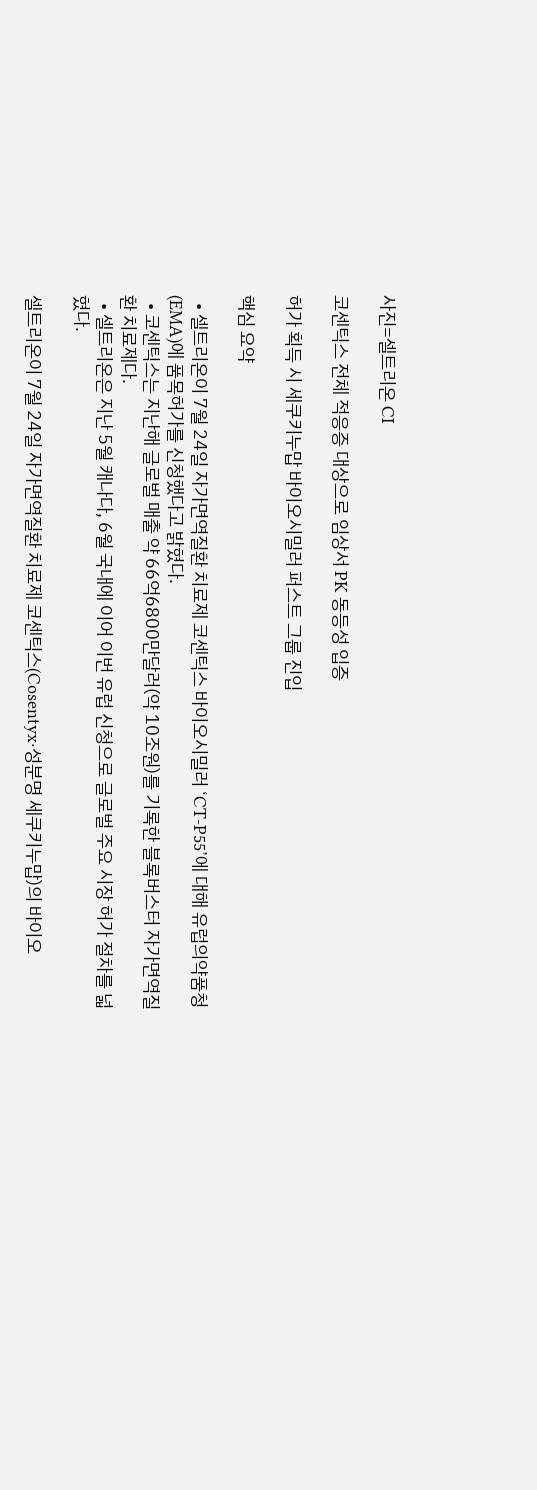사진=셀트리온 CI

코센틱스 전체 적응증 대상으로 임상서 PK 동등성 입증

허가 획득 시 세쿠키누맙 바이오시밀러 퍼스트 그룹 진입

핵심 요약

  • 셀트리온이 7월 24일 자가면역질환 치료제 코센틱스 바이오시밀러 ‘CT-P55’에 대해 유럽의약품청(EMA)에 품목허가를 신청했다고 밝혔다.
  • 코센틱스는 지난해 글로벌 매출 약 66억6800만달러(약 10조원)를 기록한 블록버스터 자가면역질환 치료제다.
  • 셀트리온은 지난 5월 캐나다, 6월 국내에 이어 이번 유럽 신청으로 글로벌 주요 시장 허가 절차를 넓혔다.

셀트리온이 7월 24일 자가면역질환 치료제 코센틱스(Cosentyx·성분명 세쿠키누맙)의 바이오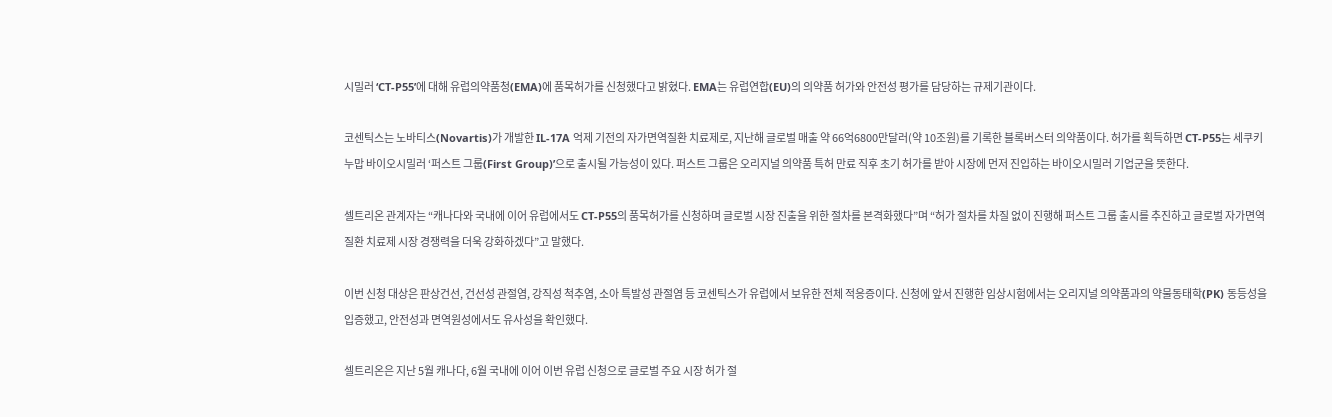시밀러 ‘CT-P55’에 대해 유럽의약품청(EMA)에 품목허가를 신청했다고 밝혔다. EMA는 유럽연합(EU)의 의약품 허가와 안전성 평가를 담당하는 규제기관이다.

코센틱스는 노바티스(Novartis)가 개발한 IL-17A 억제 기전의 자가면역질환 치료제로, 지난해 글로벌 매출 약 66억6800만달러(약 10조원)를 기록한 블록버스터 의약품이다. 허가를 획득하면 CT-P55는 세쿠키누맙 바이오시밀러 ‘퍼스트 그룹(First Group)’으로 출시될 가능성이 있다. 퍼스트 그룹은 오리지널 의약품 특허 만료 직후 초기 허가를 받아 시장에 먼저 진입하는 바이오시밀러 기업군을 뜻한다.

셀트리온 관계자는 “캐나다와 국내에 이어 유럽에서도 CT-P55의 품목허가를 신청하며 글로벌 시장 진출을 위한 절차를 본격화했다”며 “허가 절차를 차질 없이 진행해 퍼스트 그룹 출시를 추진하고 글로벌 자가면역질환 치료제 시장 경쟁력을 더욱 강화하겠다”고 말했다.

이번 신청 대상은 판상건선, 건선성 관절염, 강직성 척추염, 소아 특발성 관절염 등 코센틱스가 유럽에서 보유한 전체 적응증이다. 신청에 앞서 진행한 임상시험에서는 오리지널 의약품과의 약물동태학(PK) 동등성을 입증했고, 안전성과 면역원성에서도 유사성을 확인했다.

셀트리온은 지난 5월 캐나다, 6월 국내에 이어 이번 유럽 신청으로 글로벌 주요 시장 허가 절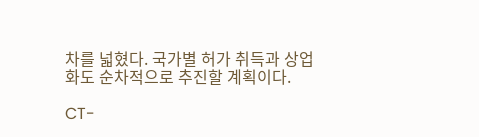차를 넓혔다. 국가별 허가 취득과 상업화도 순차적으로 추진할 계획이다.

CT-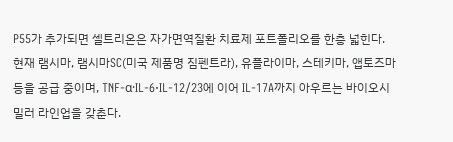P55가 추가되면 셀트리온은 자가면역질환 치료제 포트폴리오를 한층 넓힌다. 현재 램시마, 램시마SC(미국 제품명 짐펜트라), 유플라이마, 스테키마, 앱토즈마 등을 공급 중이며, TNF-α·IL-6·IL-12/23에 이어 IL-17A까지 아우르는 바이오시밀러 라인업을 갖춘다.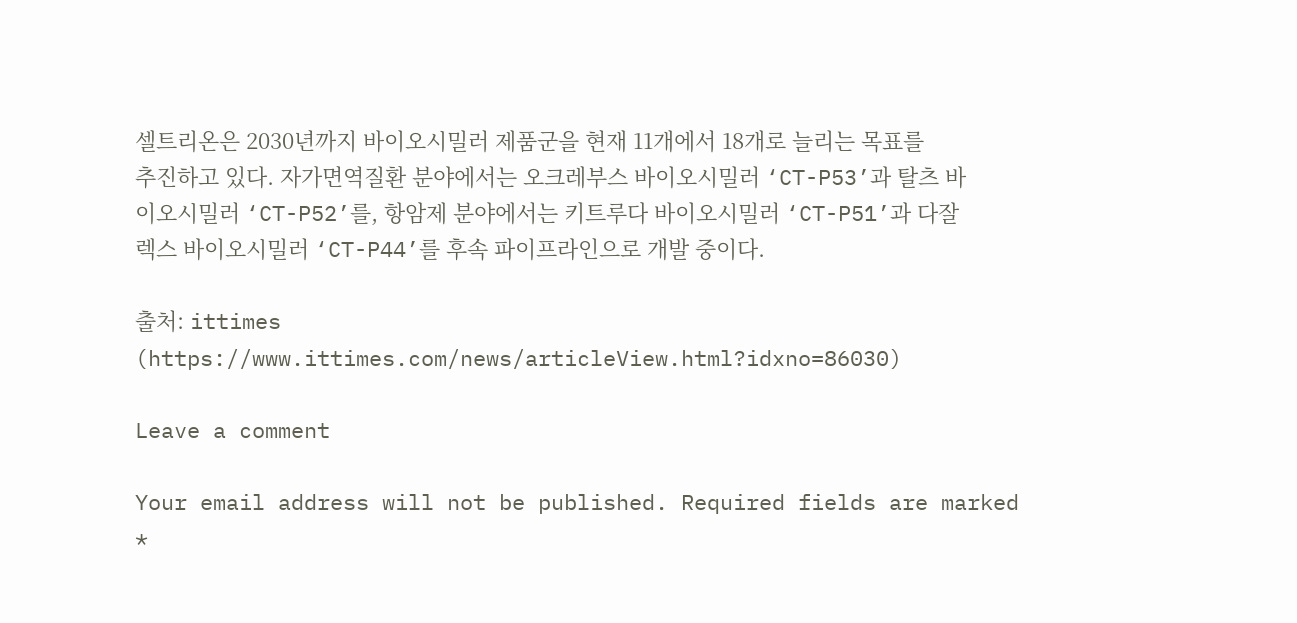셀트리온은 2030년까지 바이오시밀러 제품군을 현재 11개에서 18개로 늘리는 목표를 추진하고 있다. 자가면역질환 분야에서는 오크레부스 바이오시밀러 ‘CT-P53’과 탈츠 바이오시밀러 ‘CT-P52’를, 항암제 분야에서는 키트루다 바이오시밀러 ‘CT-P51’과 다잘렉스 바이오시밀러 ‘CT-P44’를 후속 파이프라인으로 개발 중이다.

출처: ittimes (https://www.ittimes.com/news/articleView.html?idxno=86030)

Leave a comment

Your email address will not be published. Required fields are marked *